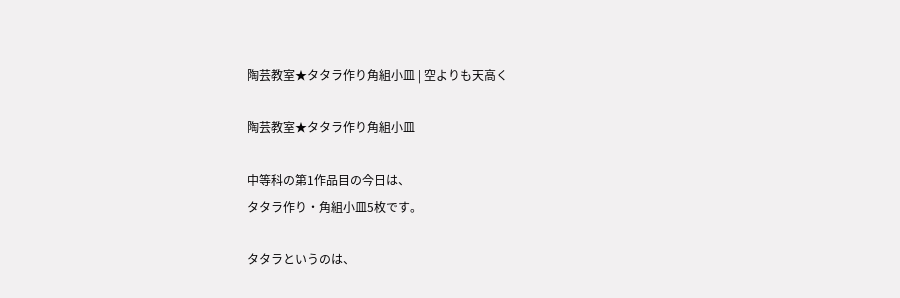陶芸教室★タタラ作り角組小皿 | 空よりも天高く

陶芸教室★タタラ作り角組小皿

中等科の第1作品目の今日は、
タタラ作り・角組小皿5枚です。

タタラというのは、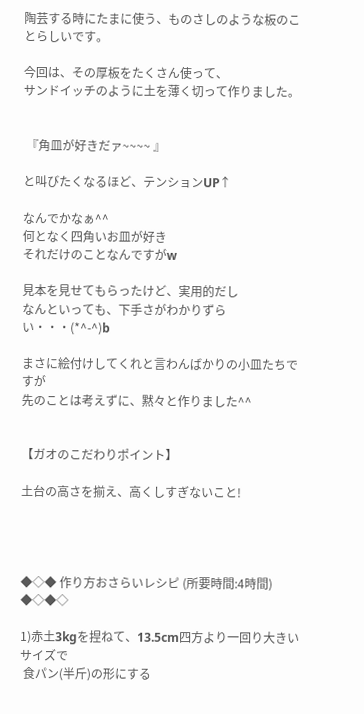陶芸する時にたまに使う、ものさしのような板のことらしいです。

今回は、その厚板をたくさん使って、
サンドイッチのように土を薄く切って作りました。


 『角皿が好きだァ~~~~ 』

と叫びたくなるほど、テンションUP↑

なんでかなぁ^^
何となく四角いお皿が好き
それだけのことなんですがw

見本を見せてもらったけど、実用的だし
なんといっても、下手さがわかりずらい・・・(*^-^)b

まさに絵付けしてくれと言わんばかりの小皿たちですが
先のことは考えずに、黙々と作りました^^


【ガオのこだわりポイント】

土台の高さを揃え、高くしすぎないこと!




◆◇◆ 作り方おさらいレシピ (所要時間:4時間) ◆◇◆◇

1)赤土3kgを捏ねて、13.5cm四方より一回り大きいサイズで
 食パン(半斤)の形にする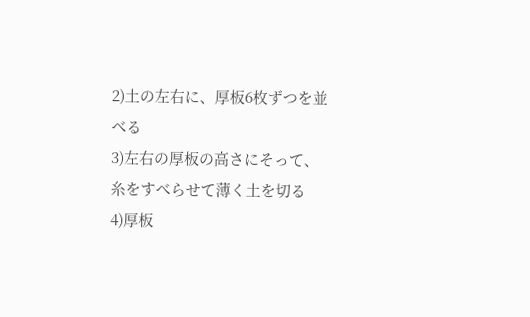2)土の左右に、厚板6枚ずつを並べる
3)左右の厚板の高さにそって、糸をすべらせて薄く土を切る
4)厚板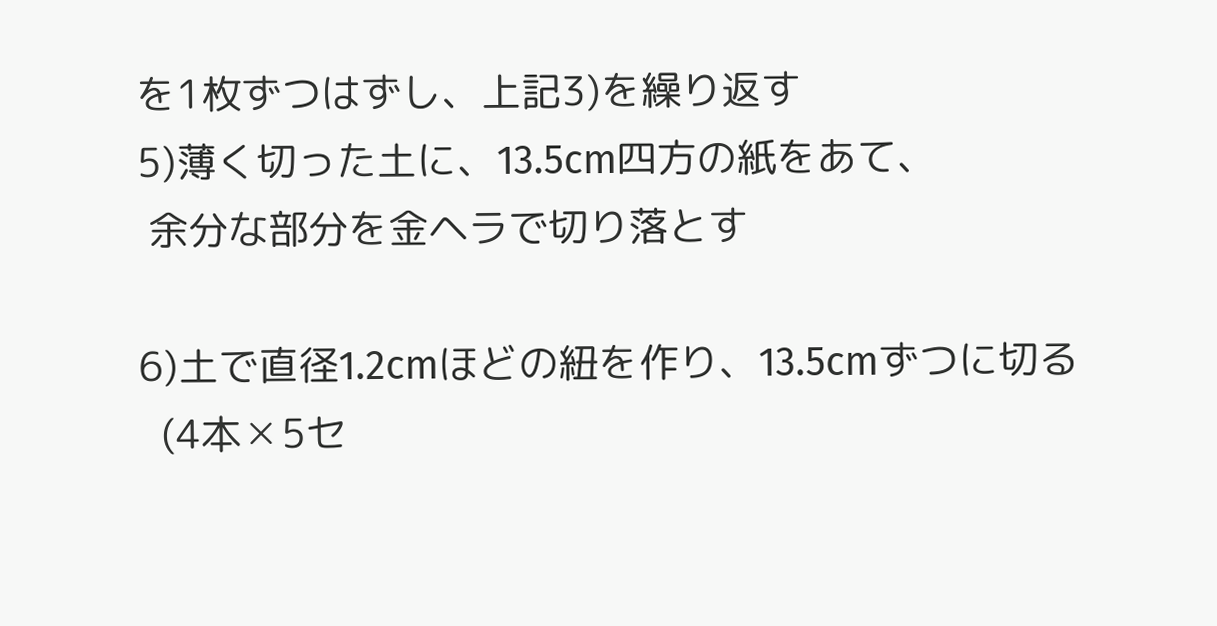を1枚ずつはずし、上記3)を繰り返す
5)薄く切った土に、13.5cm四方の紙をあて、
 余分な部分を金ヘラで切り落とす

6)土で直径1.2cmほどの紐を作り、13.5cmずつに切る
  (4本✕5セ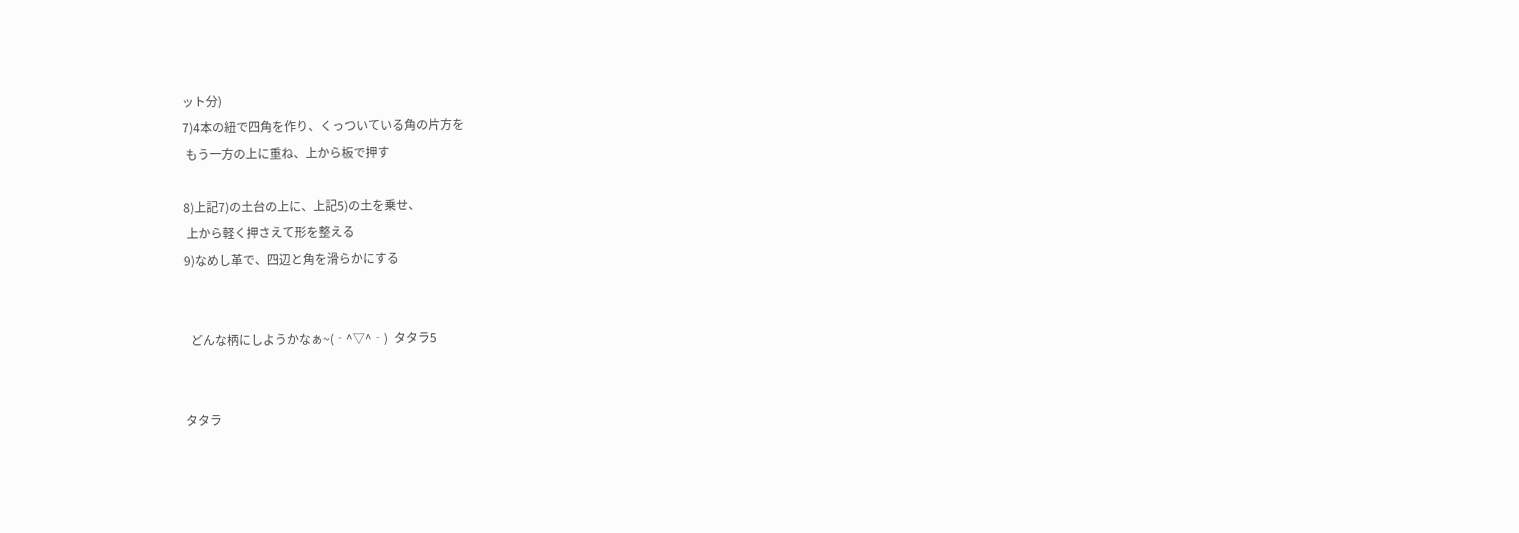ット分)
7)4本の紐で四角を作り、くっついている角の片方を
 もう一方の上に重ね、上から板で押す

8)上記7)の土台の上に、上記5)の土を乗せ、
 上から軽く押さえて形を整える
9)なめし革で、四辺と角を滑らかにする


  どんな柄にしようかなぁ~(‐^▽^‐)  タタラ5


タタラ